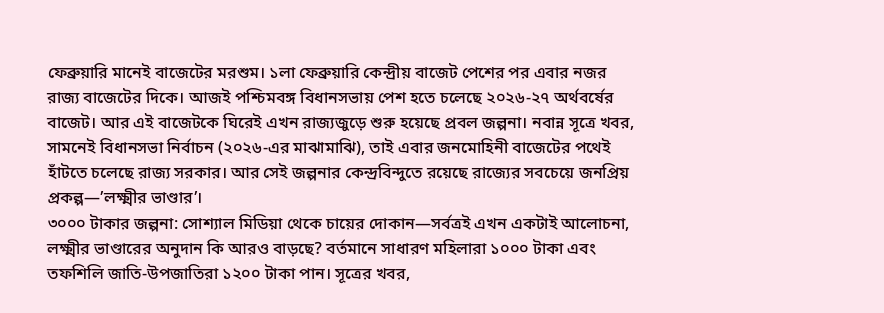ফেব্রুয়ারি মানেই বাজেটের মরশুম। ১লা ফেব্রুয়ারি কেন্দ্রীয় বাজেট পেশের পর এবার নজর রাজ্য বাজেটের দিকে। আজই পশ্চিমবঙ্গ বিধানসভায় পেশ হতে চলেছে ২০২৬-২৭ অর্থবর্ষের বাজেট। আর এই বাজেটকে ঘিরেই এখন রাজ্যজুড়ে শুরু হয়েছে প্রবল জল্পনা। নবান্ন সূত্রে খবর, সামনেই বিধানসভা নির্বাচন (২০২৬-এর মাঝামাঝি), তাই এবার জনমোহিনী বাজেটের পথেই হাঁটতে চলেছে রাজ্য সরকার। আর সেই জল্পনার কেন্দ্রবিন্দুতে রয়েছে রাজ্যের সবচেয়ে জনপ্রিয় প্রকল্প—’লক্ষ্মীর ভাণ্ডার’।
৩০০০ টাকার জল্পনা: সোশ্যাল মিডিয়া থেকে চায়ের দোকান—সর্বত্রই এখন একটাই আলোচনা, লক্ষ্মীর ভাণ্ডারের অনুদান কি আরও বাড়ছে? বর্তমানে সাধারণ মহিলারা ১০০০ টাকা এবং তফশিলি জাতি-উপজাতিরা ১২০০ টাকা পান। সূত্রের খবর,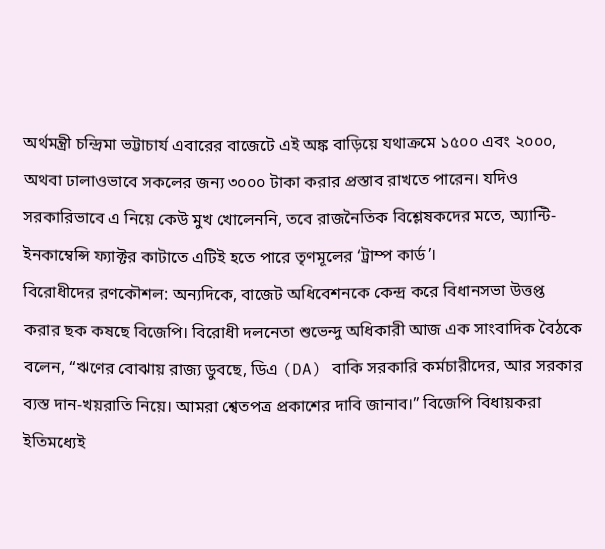অর্থমন্ত্রী চন্দ্রিমা ভট্টাচার্য এবারের বাজেটে এই অঙ্ক বাড়িয়ে যথাক্রমে ১৫০০ এবং ২০০০, অথবা ঢালাওভাবে সকলের জন্য ৩০০০ টাকা করার প্রস্তাব রাখতে পারেন। যদিও সরকারিভাবে এ নিয়ে কেউ মুখ খোলেননি, তবে রাজনৈতিক বিশ্লেষকদের মতে, অ্যান্টি-ইনকাম্বেন্সি ফ্যাক্টর কাটাতে এটিই হতে পারে তৃণমূলের ‘ট্রাম্প কার্ড’।
বিরোধীদের রণকৌশল: অন্যদিকে, বাজেট অধিবেশনকে কেন্দ্র করে বিধানসভা উত্তপ্ত করার ছক কষছে বিজেপি। বিরোধী দলনেতা শুভেন্দু অধিকারী আজ এক সাংবাদিক বৈঠকে বলেন, “ঋণের বোঝায় রাজ্য ডুবছে, ডিএ (DA) বাকি সরকারি কর্মচারীদের, আর সরকার ব্যস্ত দান-খয়রাতি নিয়ে। আমরা শ্বেতপত্র প্রকাশের দাবি জানাব।” বিজেপি বিধায়করা ইতিমধ্যেই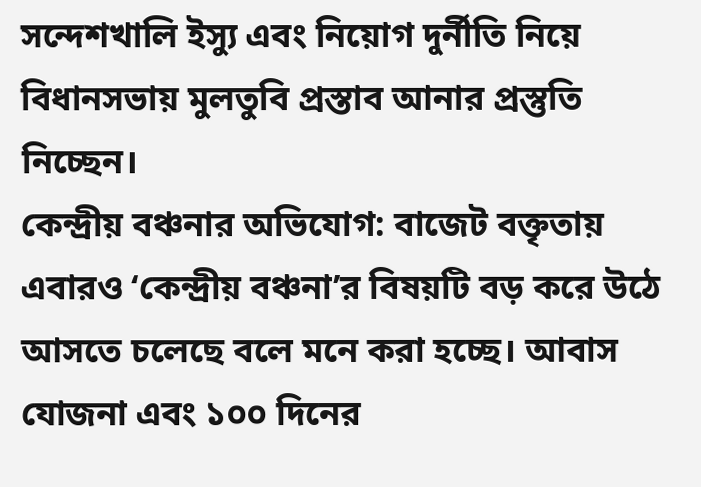সন্দেশখালি ইস্যু এবং নিয়োগ দুর্নীতি নিয়ে বিধানসভায় মুলতুবি প্রস্তাব আনার প্রস্তুতি নিচ্ছেন।
কেন্দ্রীয় বঞ্চনার অভিযোগ: বাজেট বক্তৃতায় এবারও ‘কেন্দ্রীয় বঞ্চনা’র বিষয়টি বড় করে উঠে আসতে চলেছে বলে মনে করা হচ্ছে। আবাস যোজনা এবং ১০০ দিনের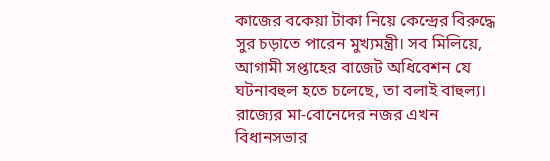কাজের বকেয়া টাকা নিয়ে কেন্দ্রের বিরুদ্ধে সুর চড়াতে পারেন মুখ্যমন্ত্রী। সব মিলিয়ে, আগামী সপ্তাহের বাজেট অধিবেশন যে ঘটনাবহুল হতে চলেছে, তা বলাই বাহুল্য। রাজ্যের মা-বোনেদের নজর এখন বিধানসভার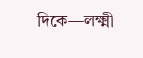দিকে—লক্ষ্মী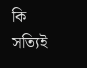কি সত্যিই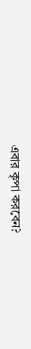এবার কৃপা করবেন?